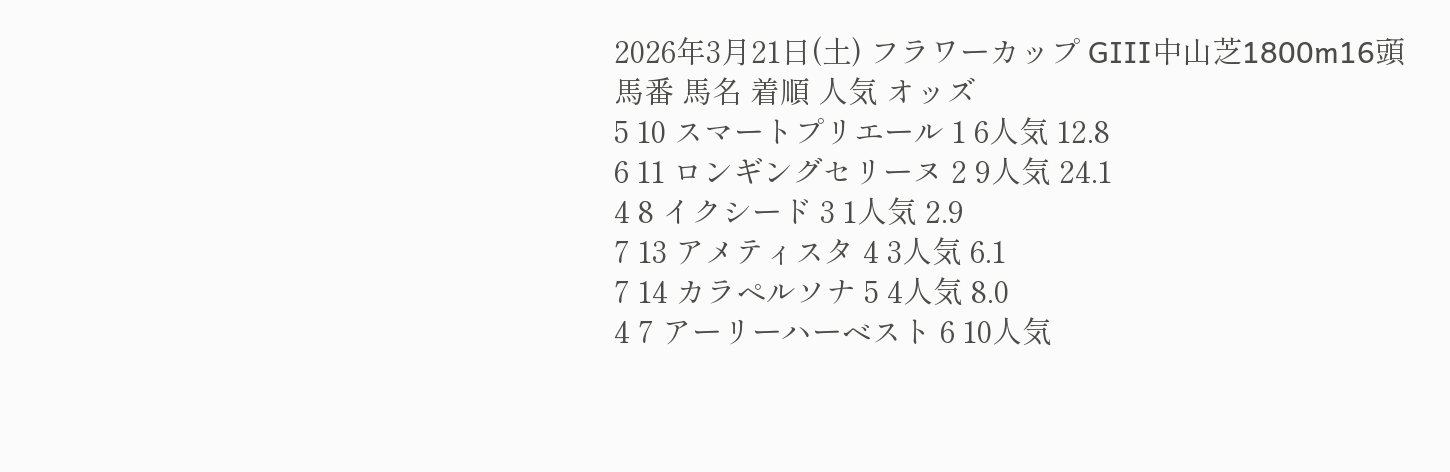2026年3月21日(土) フラワーカップ GⅢ中山芝1800m16頭
馬番 馬名 着順 人気 オッズ
5 10 スマートプリエール 1 6人気 12.8
6 11 ロンギングセリーヌ 2 9人気 24.1
4 8 イクシード 3 1人気 2.9
7 13 アメティスタ 4 3人気 6.1
7 14 カラペルソナ 5 4人気 8.0
4 7 アーリーハーベスト 6 10人気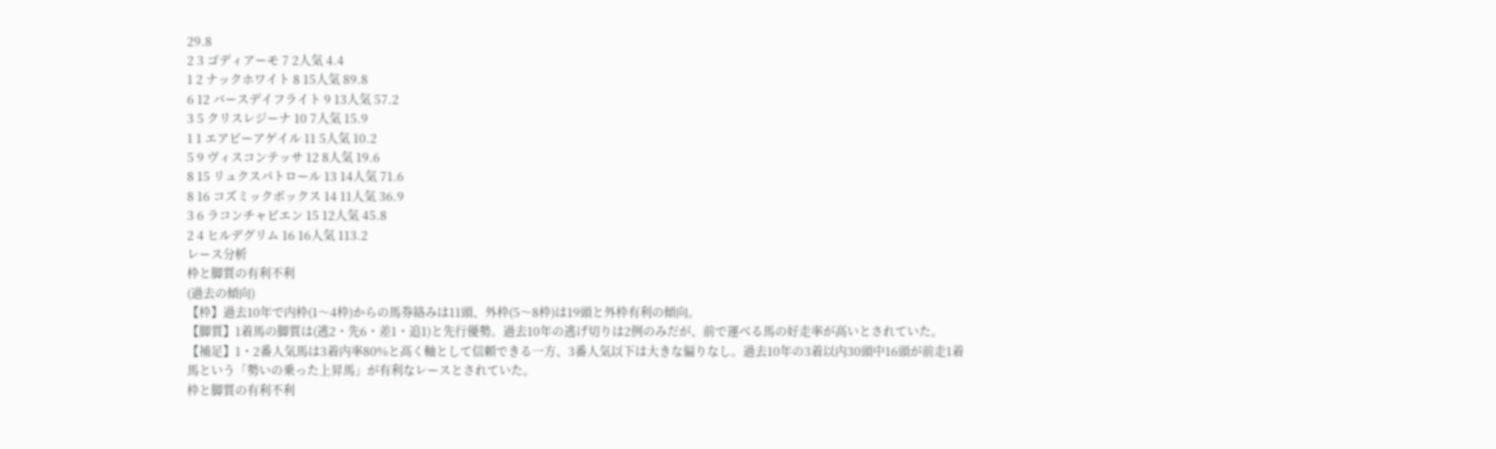29.8
2 3 ゴディアーモ 7 2人気 4.4
1 2 ナックホワイト 8 15人気 89.8
6 12 バースデイフライト 9 13人気 57.2
3 5 クリスレジーナ 10 7人気 15.9
1 1 エアビーアゲイル 11 5人気 10.2
5 9 ヴィスコンテッサ 12 8人気 19.6
8 15 リュクスパトロール 13 14人気 71.6
8 16 コズミックボックス 14 11人気 36.9
3 6 ラコンチャビエン 15 12人気 45.8
2 4 ヒルデグリム 16 16人気 113.2
レース分析
枠と脚質の有利不利
(過去の傾向)
【枠】過去10年で内枠(1〜4枠)からの馬券絡みは11頭、外枠(5〜8枠)は19頭と外枠有利の傾向。
【脚質】1着馬の脚質は(逃2・先6・差1・追1)と先行優勢。過去10年の逃げ切りは2例のみだが、前で運べる馬の好走率が高いとされていた。
【補足】1・2番人気馬は3着内率80%と高く軸として信頼できる一方、3番人気以下は大きな偏りなし。過去10年の3着以内30頭中16頭が前走1着馬という「勢いの乗った上昇馬」が有利なレースとされていた。
枠と脚質の有利不利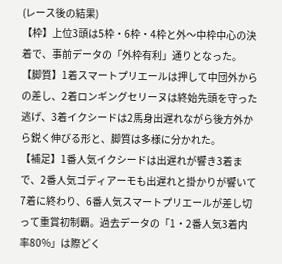(レース後の結果)
【枠】上位3頭は5枠・6枠・4枠と外〜中枠中心の決着で、事前データの「外枠有利」通りとなった。
【脚質】1着スマートプリエールは押して中団外からの差し、2着ロンギングセリーヌは終始先頭を守った逃げ、3着イクシードは2馬身出遅れながら後方外から鋭く伸びる形と、脚質は多様に分かれた。
【補足】1番人気イクシードは出遅れが響き3着まで、2番人気ゴディアーモも出遅れと掛かりが響いて7着に終わり、6番人気スマートプリエールが差し切って重賞初制覇。過去データの「1・2番人気3着内率80%」は際どく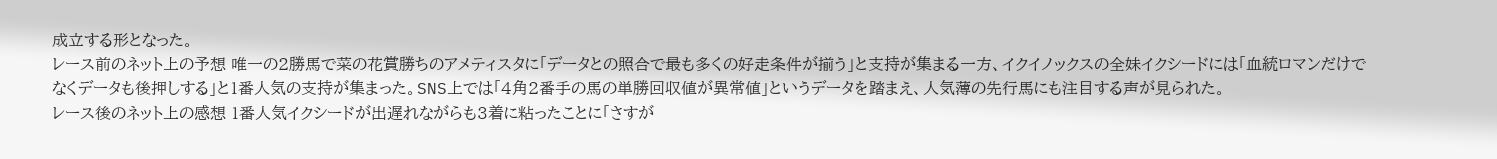成立する形となった。
レース前のネット上の予想 唯一の2勝馬で菜の花賞勝ちのアメティスタに「データとの照合で最も多くの好走条件が揃う」と支持が集まる一方、イクイノックスの全妹イクシードには「血統ロマンだけでなくデータも後押しする」と1番人気の支持が集まった。SNS上では「4角2番手の馬の単勝回収値が異常値」というデータを踏まえ、人気薄の先行馬にも注目する声が見られた。
レース後のネット上の感想 1番人気イクシードが出遅れながらも3着に粘ったことに「さすが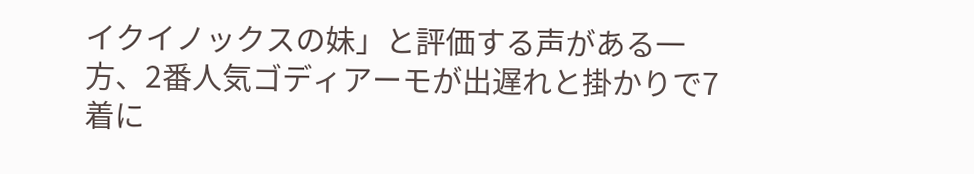イクイノックスの妹」と評価する声がある一方、2番人気ゴディアーモが出遅れと掛かりで7着に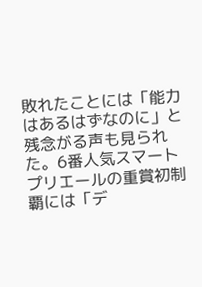敗れたことには「能力はあるはずなのに」と残念がる声も見られた。6番人気スマートプリエールの重賞初制覇には「デ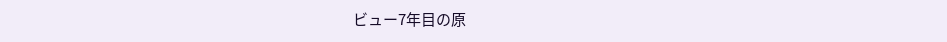ビュー7年目の原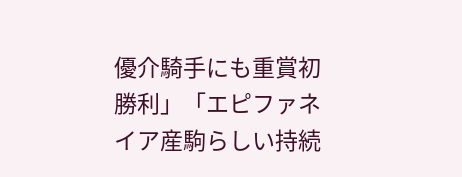優介騎手にも重賞初勝利」「エピファネイア産駒らしい持続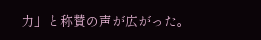力」と称賛の声が広がった。